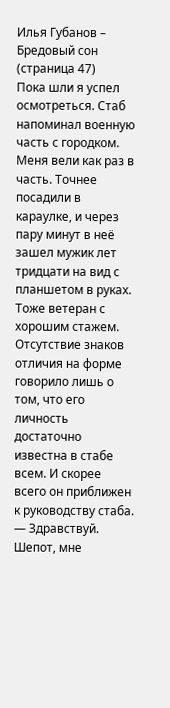Илья Губанов – Бредовый сон (страница 47)
Пока шли я успел осмотреться. Стаб напоминал военную часть с городком. Меня вели как раз в часть. Точнее посадили в караулке, и через пару минут в неё зашел мужик лет тридцати на вид с планшетом в руках. Тоже ветеран с хорошим стажем. Отсутствие знаков отличия на форме говорило лишь о том, что его личность достаточно известна в стабе всем. И скорее всего он приближен к руководству стаба.
— Здравствуй. Шепот, мне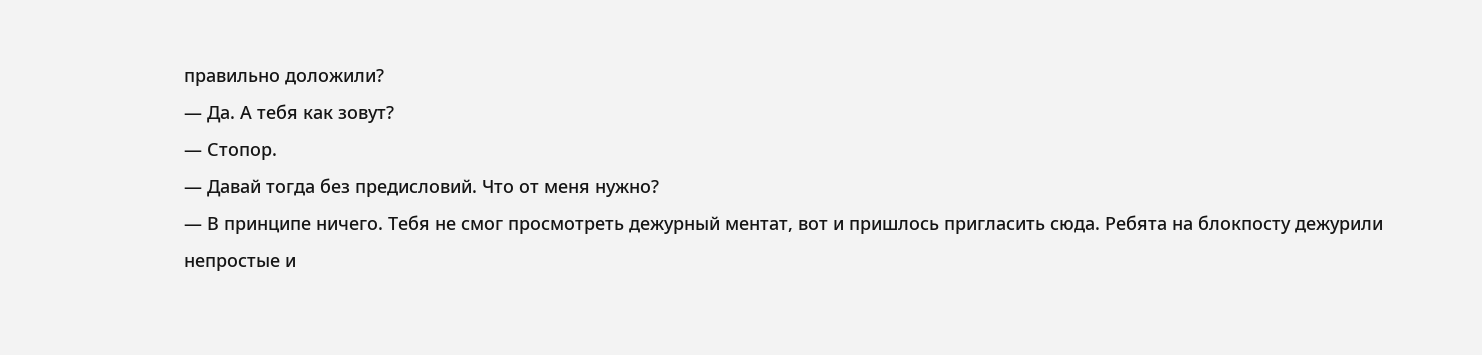правильно доложили?
— Да. А тебя как зовут?
— Стопор.
— Давай тогда без предисловий. Что от меня нужно?
— В принципе ничего. Тебя не смог просмотреть дежурный ментат, вот и пришлось пригласить сюда. Ребята на блокпосту дежурили непростые и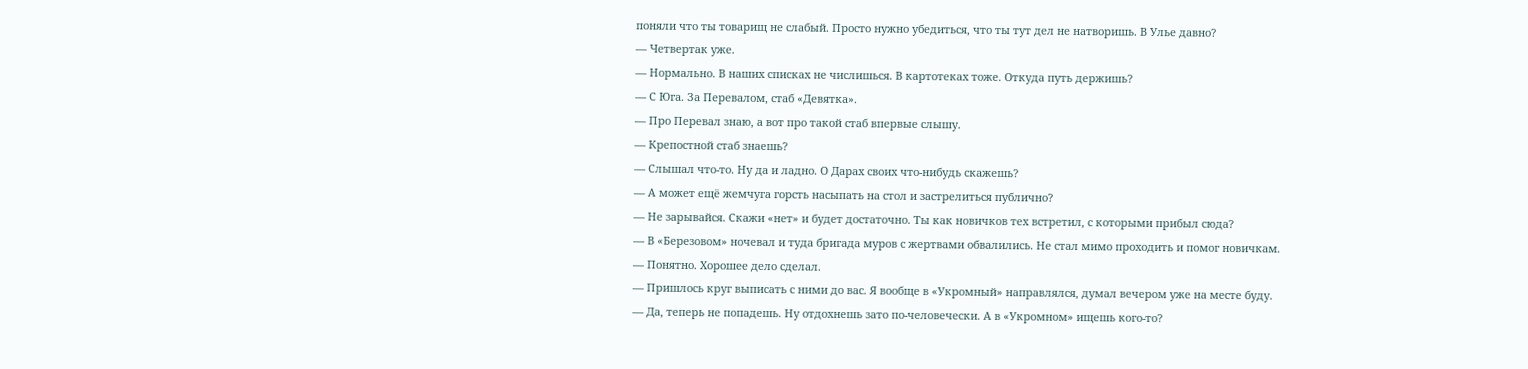поняли что ты товарищ не слабый. Просто нужно убедиться, что ты тут дел не натворишь. В Улье давно?
— Четвертак уже.
— Нормально. В наших списках не числишься. В картотеках тоже. Откуда путь держишь?
— С Юга. За Перевалом, стаб «Девятка».
— Про Перевал знаю, а вот про такой стаб впервые слышу.
— Крепостной стаб знаешь?
— Слышал что-то. Ну да и ладно. О Дарах своих что-нибудь скажешь?
— А может ещё жемчуга горсть насыпать на стол и застрелиться публично?
— Не зарывайся. Скажи «нет» и будет достаточно. Ты как новичков тех встретил, с которыми прибыл сюда?
— В «Березовом» ночевал и туда бригада муров с жертвами обвалились. Не стал мимо проходить и помог новичкам.
— Понятно. Хорошее дело сделал.
— Пришлось круг выписать с ними до вас. Я вообще в «Укромный» направлялся, думал вечером уже на месте буду.
— Да, теперь не попадешь. Ну отдохнешь зато по-человечески. А в «Укромном» ищешь кого-то?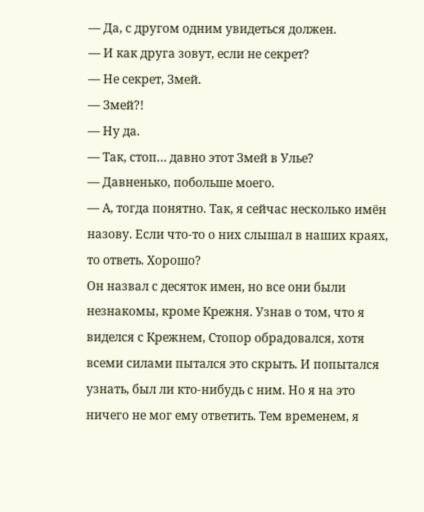— Да, с другом одним увидеться должен.
— И как друга зовут, если не секрет?
— Не секрет, Змей.
— Змей?!
— Ну да.
— Так, стоп… давно этот Змей в Улье?
— Давненько, побольше моего.
— А, тогда понятно. Так, я сейчас несколько имён назову. Если что-то о них слышал в наших краях, то ответь. Хорошо?
Он назвал с десяток имен, но все они были незнакомы, кроме Крежня. Узнав о том, что я виделся с Крежнем, Стопор обрадовался, хотя всеми силами пытался это скрыть. И попытался узнать, был ли кто-нибудь с ним. Но я на это ничего не мог ему ответить. Тем временем, я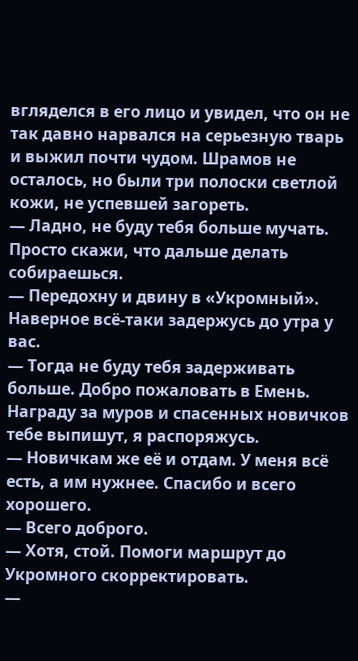вгляделся в его лицо и увидел, что он не так давно нарвался на серьезную тварь и выжил почти чудом. Шрамов не осталось, но были три полоски светлой кожи, не успевшей загореть.
— Ладно, не буду тебя больше мучать. Просто скажи, что дальше делать собираешься.
— Передохну и двину в «Укромный». Наверное всё-таки задержусь до утра у вас.
— Тогда не буду тебя задерживать больше. Добро пожаловать в Емень. Награду за муров и спасенных новичков тебе выпишут, я распоряжусь.
— Новичкам же её и отдам. У меня всё есть, а им нужнее. Спасибо и всего хорошего.
— Всего доброго.
— Хотя, стой. Помоги маршрут до Укромного скорректировать.
—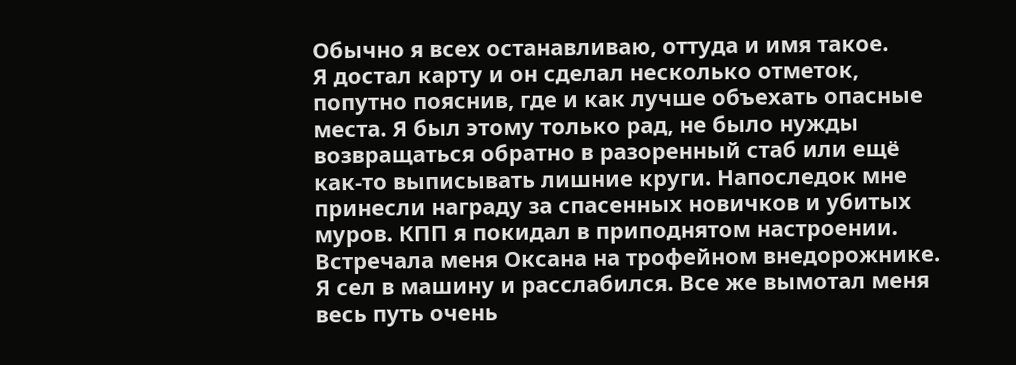Обычно я всех останавливаю, оттуда и имя такое.
Я достал карту и он сделал несколько отметок, попутно пояснив, где и как лучше объехать опасные места. Я был этому только рад, не было нужды возвращаться обратно в разоренный стаб или ещё как-то выписывать лишние круги. Напоследок мне принесли награду за спасенных новичков и убитых муров. КПП я покидал в приподнятом настроении.
Встречала меня Оксана на трофейном внедорожнике. Я сел в машину и расслабился. Все же вымотал меня весь путь очень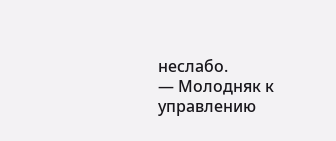неслабо.
— Молодняк к управлению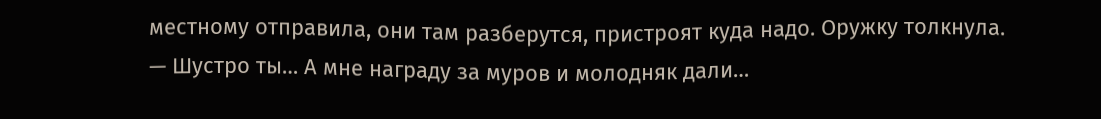местному отправила, они там разберутся, пристроят куда надо. Оружку толкнула.
— Шустро ты… А мне награду за муров и молодняк дали…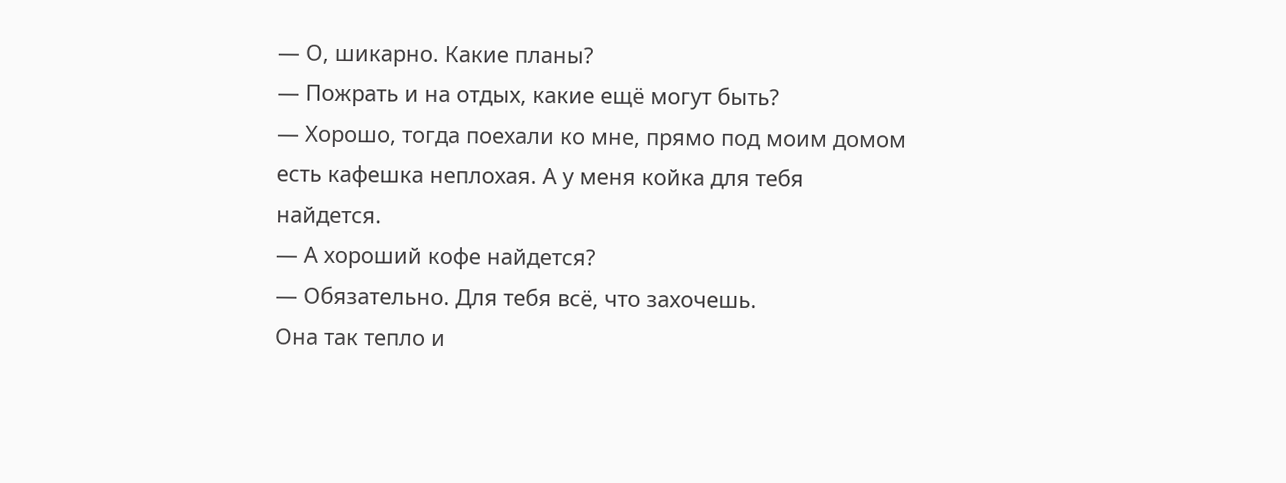— О, шикарно. Какие планы?
— Пожрать и на отдых, какие ещё могут быть?
— Хорошо, тогда поехали ко мне, прямо под моим домом есть кафешка неплохая. А у меня койка для тебя найдется.
— А хороший кофе найдется?
— Обязательно. Для тебя всё, что захочешь.
Она так тепло и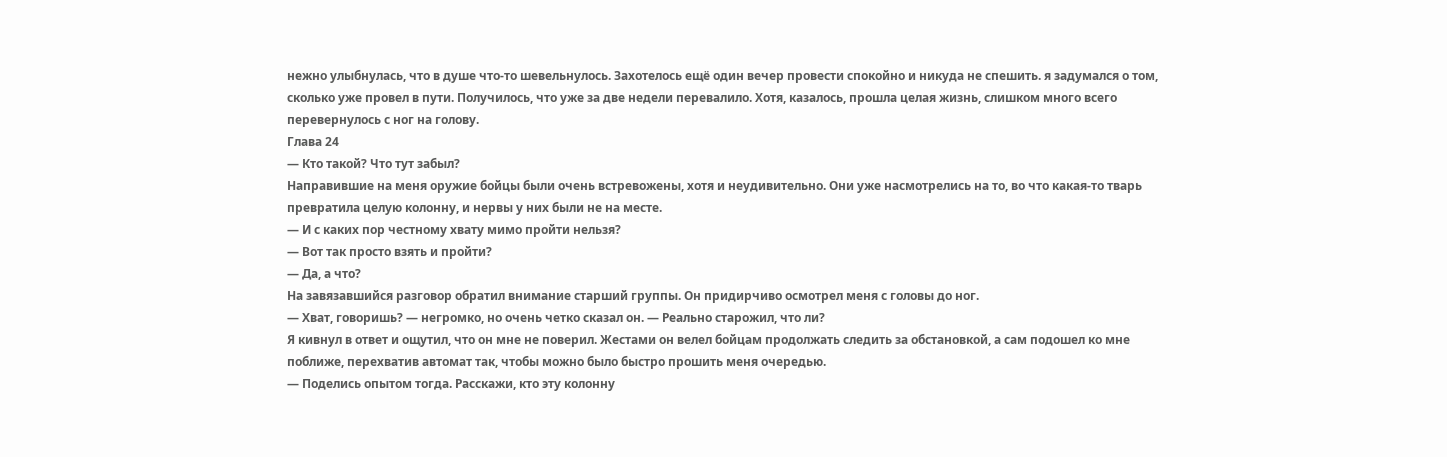нежно улыбнулась, что в душе что-то шевельнулось. Захотелось ещё один вечер провести спокойно и никуда не спешить. я задумался о том, сколько уже провел в пути. Получилось, что уже за две недели перевалило. Хотя, казалось, прошла целая жизнь, слишком много всего перевернулось с ног на голову.
Глава 24
— Кто такой? Что тут забыл?
Направившие на меня оружие бойцы были очень встревожены, хотя и неудивительно. Они уже насмотрелись на то, во что какая-то тварь превратила целую колонну, и нервы у них были не на месте.
— И с каких пор честному хвату мимо пройти нельзя?
— Вот так просто взять и пройти?
— Да, а что?
На завязавшийся разговор обратил внимание старший группы. Он придирчиво осмотрел меня с головы до ног.
— Хват, говоришь? — негромко, но очень четко сказал он. — Реально старожил, что ли?
Я кивнул в ответ и ощутил, что он мне не поверил. Жестами он велел бойцам продолжать следить за обстановкой, а сам подошел ко мне поближе, перехватив автомат так, чтобы можно было быстро прошить меня очередью.
— Поделись опытом тогда. Расскажи, кто эту колонну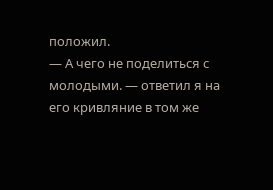положил.
— А чего не поделиться с молодыми. — ответил я на его кривляние в том же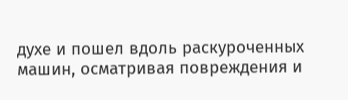духе и пошел вдоль раскуроченных машин, осматривая повреждения и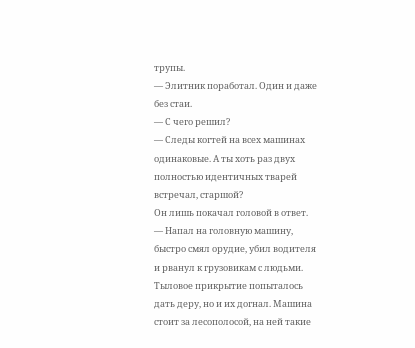трупы.
— Элитник поработал. Один и даже без стаи.
— С чего решил?
— Следы когтей на всех машинах одинаковые. А ты хоть раз двух полностью идентичных тварей встречал, старшой?
Он лишь покачал головой в ответ.
— Напал на головную машину, быстро смял орудие, убил водителя и рванул к грузовикам с людьми. Тыловое прикрытие попыталось дать деру, но и их догнал. Машина стоит за лесополосой, на ней такие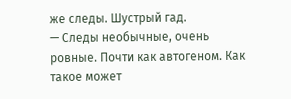же следы. Шустрый гад.
— Следы необычные, очень ровные. Почти как автогеном. Как такое может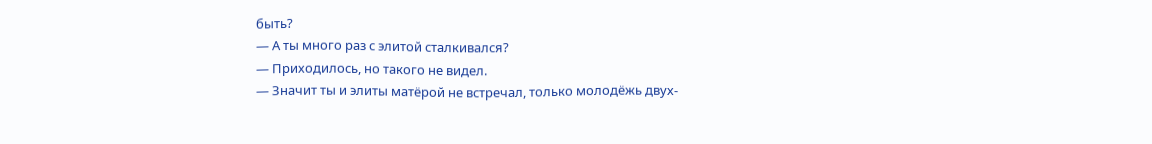быть?
— А ты много раз с элитой сталкивался?
— Приходилось, но такого не видел.
— Значит ты и элиты матёрой не встречал, только молодёжь двух-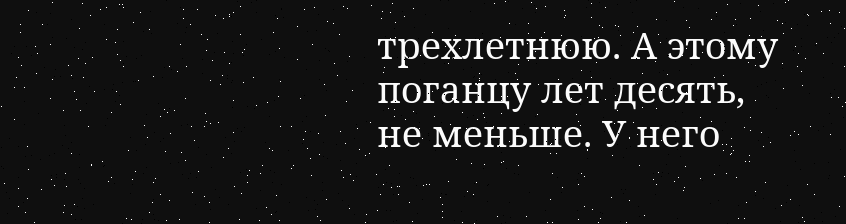трехлетнюю. А этому поганцу лет десять, не меньше. У него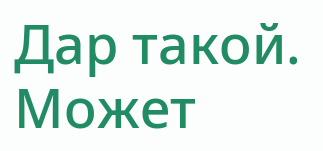Дар такой. Может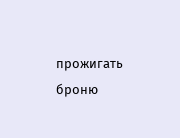прожигать броню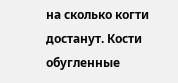на сколько когти достанут. Кости обугленные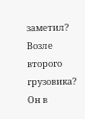заметил? Возле второго грузовика? Он в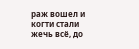раж вошел и когти стали жечь всё, до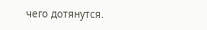чего дотянутся.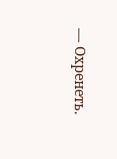— Охренеть.